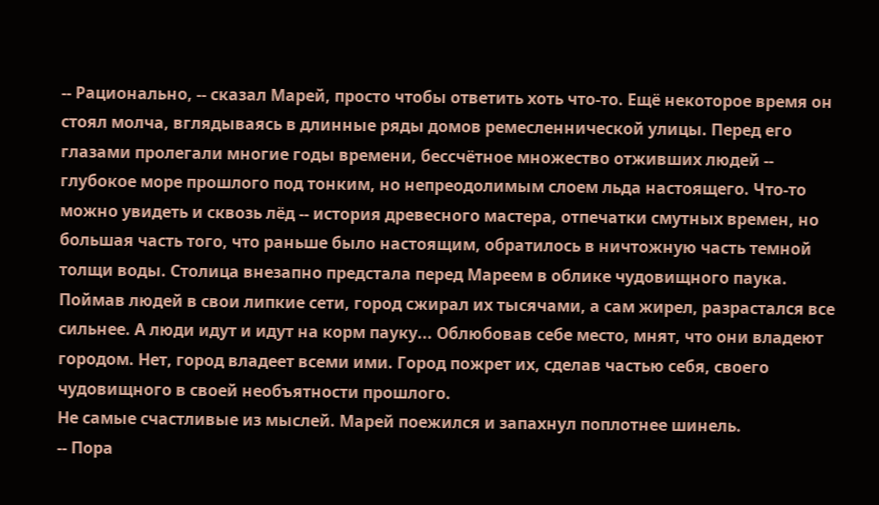-- Рационально, -- сказал Марей, просто чтобы ответить хоть что-то. Ещё некоторое время он стоял молча, вглядываясь в длинные ряды домов ремесленнической улицы. Перед его глазами пролегали многие годы времени, бессчётное множество отживших людей -- глубокое море прошлого под тонким, но непреодолимым слоем льда настоящего. Что-то можно увидеть и сквозь лёд -- история древесного мастера, отпечатки смутных времен, но большая часть того, что раньше было настоящим, обратилось в ничтожную часть темной толщи воды. Столица внезапно предстала перед Мареем в облике чудовищного паука. Поймав людей в свои липкие сети, город сжирал их тысячами, а сам жирел, разрастался все сильнее. А люди идут и идут на корм пауку... Облюбовав себе место, мнят, что они владеют городом. Нет, город владеет всеми ими. Город пожрет их, сделав частью себя, своего чудовищного в своей необъятности прошлого.
Не самые счастливые из мыслей. Марей поежился и запахнул поплотнее шинель.
-- Пора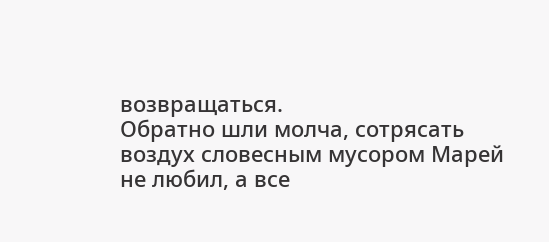возвращаться.
Обратно шли молча, сотрясать воздух словесным мусором Марей не любил, а все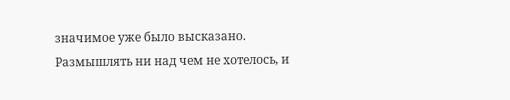значимое уже было высказано. Размышлять ни над чем не хотелось, и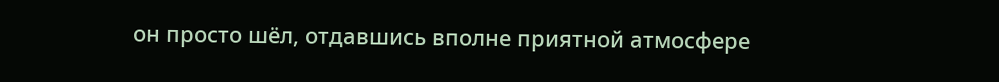он просто шёл, отдавшись вполне приятной атмосфере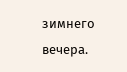зимнего вечера.